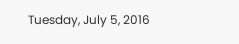Tuesday, July 5, 2016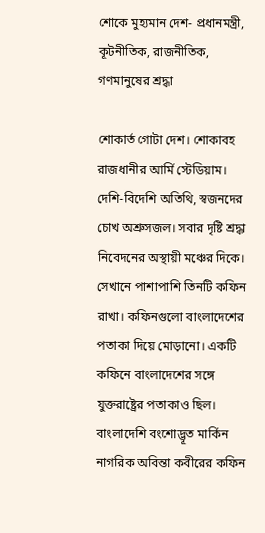শোকে মুহ্যমান দেশ- প্রধানমন্ত্রী, কূটনীতিক, রাজনীতিক, গণমানুষের শ্রদ্ধা

শোকার্ত গোটা দেশ। শোকাবহ রাজধানীর আর্মি স্টেডিয়াম। দেশি-বিদেশি অতিথি, স্বজনদের চোখ অশ্রুসজল। সবার দৃষ্টি শ্রদ্ধা নিবেদনের অস্থায়ী মঞ্চের দিকে। সেখানে পাশাপাশি তিনটি কফিন রাখা। কফিনগুলো বাংলাদেশের পতাকা দিয়ে মোড়ানো। একটি কফিনে বাংলাদেশের সঙ্গে যুক্তরাষ্ট্রের পতাকাও ছিল। বাংলাদেশি বংশোদ্ভূত মার্কিন নাগরিক অবিন্তা কবীরের কফিন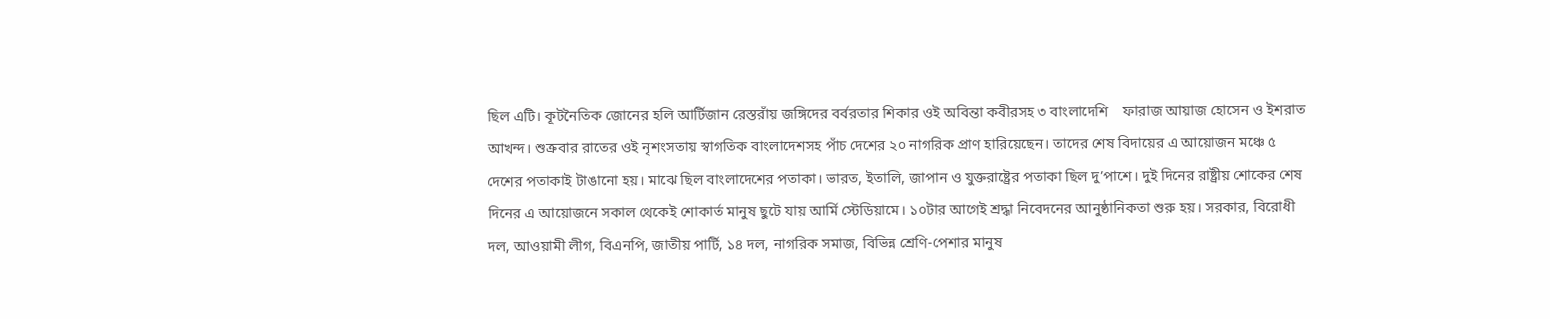ছিল এটি। কূটনৈতিক জোনের হলি আর্টিজান রেস্তরাঁয় জঙ্গিদের বর্বরতার শিকার ওই অবিন্তা কবীরসহ ৩ বাংলাদেশি    ফারাজ আয়াজ হোসেন ও ইশরাত আখন্দ। শুক্রবার রাতের ওই নৃশংসতায় স্বাগতিক বাংলাদেশসহ পাঁচ দেশের ২০ নাগরিক প্রাণ হারিয়েছেন। তাদের শেষ বিদায়ের এ আয়োজন মঞ্চে ৫ দেশের পতাকাই টাঙানো হয়। মাঝে ছিল বাংলাদেশের পতাকা। ভারত, ইতালি, জাপান ও যুক্তরাষ্ট্রের পতাকা ছিল দু’পাশে। দুই দিনের রাষ্ট্রীয় শোকের শেষ দিনের এ আয়োজনে সকাল থেকেই শোকার্ত মানুষ ছুটে যায় আর্মি স্টেডিয়ামে। ১০টার আগেই শ্রদ্ধা নিবেদনের আনুষ্ঠানিকতা শুরু হয়। সরকার, বিরোধী দল, আওয়ামী লীগ, বিএনপি, জাতীয় পার্টি, ১৪ দল, নাগরিক সমাজ, বিভিন্ন শ্রেণি-পেশার মানুষ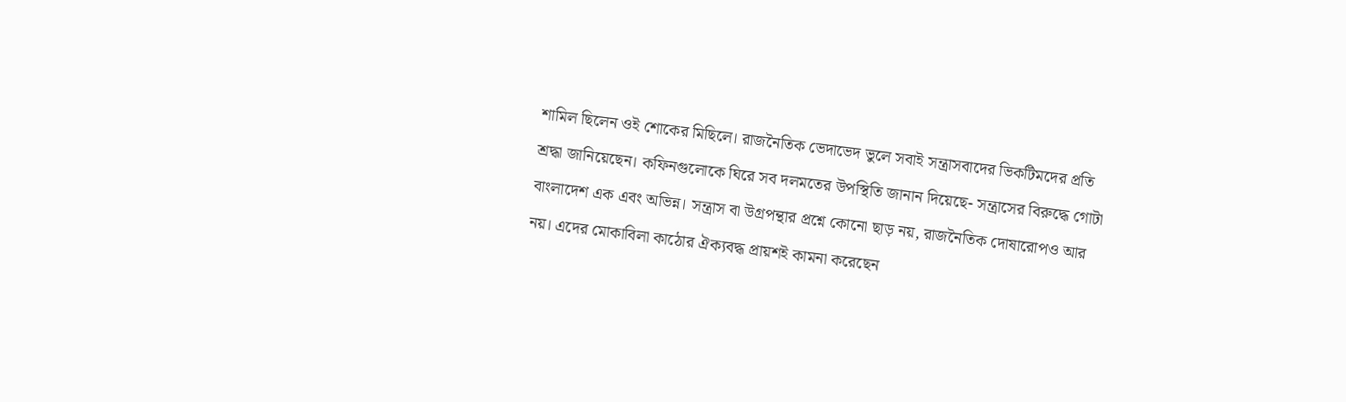শামিল ছিলেন ওই শোকের মিছিলে। রাজনৈতিক ভেদাভেদ ভুলে সবাই সন্ত্রাসবাদের ভিকটিমদের প্রতি শ্রদ্ধা জানিয়েছেন। কফিনগুলোকে ঘিরে সব দলমতের উপস্থিতি জানান দিয়েছে- সন্ত্রাসের বিরুদ্ধে গোটা বাংলাদেশ এক এবং অভিন্ন। সন্ত্রাস বা উগ্রপন্থার প্রশ্নে কোনো ছাড় নয়, রাজনৈতিক দোষারোপও আর নয়। এদের মোকাবিলা কাঠোর ঐক্যবদ্ধ প্রায়শই কামনা করেছেন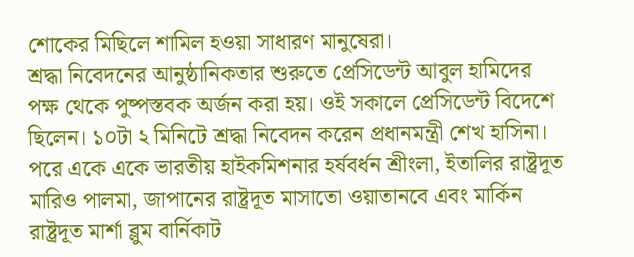শোকের মিছিলে শামিল হওয়া সাধারণ মানুষেরা।
শ্রদ্ধা নিবেদনের আনুষ্ঠানিকতার শুরুতে প্রেসিডেন্ট আবুল হামিদের পক্ষ থেকে পুষ্পস্তবক অর্জন করা হয়। ওই সকালে প্রেসিডেন্ট বিদেশে ছিলেন। ১০টা ২ মিনিটে শ্রদ্ধা নিবেদন করেন প্রধানমন্ত্রী শেখ হাসিনা। পরে একে একে ভারতীয় হাইকমিশনার হর্ষবর্ধন শ্রীংলা, ইতালির রাষ্ট্রদূত মারিও পালমা, জাপানের রাষ্ট্রদূত মাসাতো ওয়াতানবে এবং মার্কিন রাষ্ট্রদূত মার্শা ব্লুম বার্নিকাট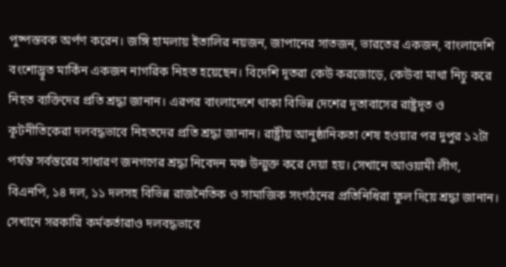পুষ্পস্তবক অর্পণ করেন। জঙ্গি হামলায় ইতালির নয়জন, জাপানের সাতজন, ভারতের একজন, বাংলাদেশি বংশোদ্ভূত মার্কিন একজন নাগরিক নিহত হয়েছেন। বিদেশি দূতরা কেউ করজোড়ে, কেউবা মাথা নিচু করে নিহত ব্যক্তিদের প্রতি শ্রদ্ধা জানান। এরপর বাংলাদেশে থাকা বিভিন্ন দেশের দূতাবাসের রাষ্ট্রদূত ও কূটনীতিকেরা দলবদ্ধভাবে নিহতদের প্রতি শ্রদ্ধা জানান। রাষ্ট্রীয় আনুষ্ঠানিকতা শেষ হওয়ার পর দুপুর ১২টা পর্যন্ত সর্বস্তরের সাধারণ জনগণের শ্রদ্ধা নিবেদন মঞ্চ উন্মুক্ত করে দেয়া হয়। সেখানে আওয়ামী লীগ, বিএনপি, ১৪ দল, ১১ দলসহ বিভিন্ন রাজনৈতিক ও সামাজিক সংগঠনের প্রতিনিধিরা ফুল দিয়ে শ্রদ্ধা জানান। সেখানে সরকারি কর্মকর্তারাও দলবদ্ধভাবে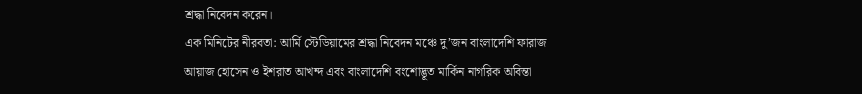শ্রদ্ধা নিবেদন করেন।
এক মিনিটের নীরবতা: আর্মি স্টেডিয়ামের শ্রদ্ধা নিবেদন মঞ্চে দু’জন বাংলাদেশি ফারাজ আয়াজ হোসেন ও ইশরাত আখন্দ এবং বাংলাদেশি বংশোদ্ভূত মার্কিন নাগরিক অবিন্তা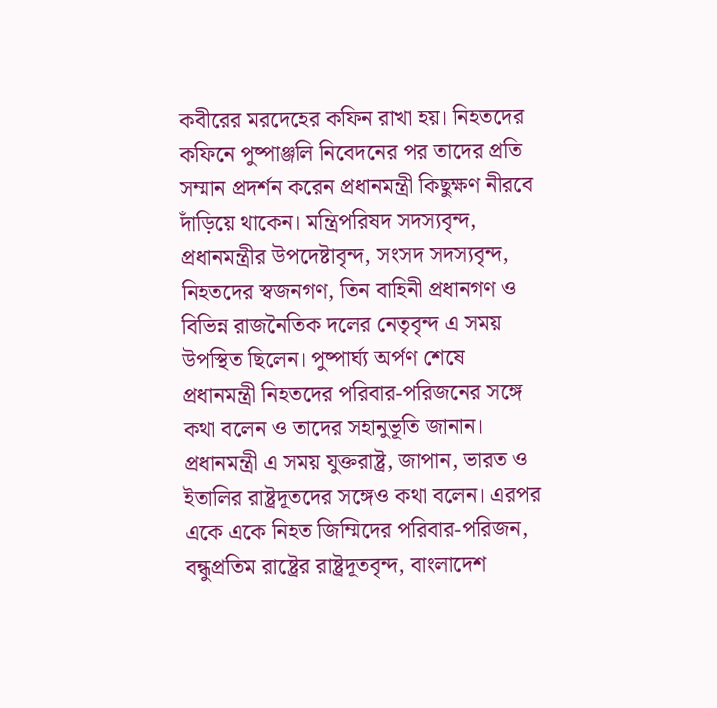কবীরের মরদেহের কফিন রাখা হয়। নিহতদের কফিনে পুষ্পাঞ্জলি নিবেদনের পর তাদের প্রতি সম্মান প্রদর্শন করেন প্রধানমন্ত্রী কিছুক্ষণ নীরবে দাঁড়িয়ে থাকেন। মন্ত্রিপরিষদ সদস্যবৃন্দ, প্রধানমন্ত্রীর উপদেষ্টাবৃন্দ, সংসদ সদস্যবৃন্দ, নিহতদের স্বজনগণ, তিন বাহিনী প্রধানগণ ও বিভিন্ন রাজনৈতিক দলের নেতৃবৃন্দ এ সময় উপস্থিত ছিলেন। পুষ্পার্ঘ্য অর্পণ শেষে প্রধানমন্ত্রী নিহতদের পরিবার-পরিজনের সঙ্গে কথা বলেন ও তাদের সহানুভূতি জানান। প্রধানমন্ত্রী এ সময় যুক্তরাষ্ট্র, জাপান, ভারত ও ইতালির রাষ্ট্রদূতদের সঙ্গেও কথা বলেন। এরপর একে একে নিহত জিম্মিদের পরিবার-পরিজন, বন্ধুপ্রতিম রাষ্ট্রের রাষ্ট্রদূতবৃন্দ, বাংলাদেশ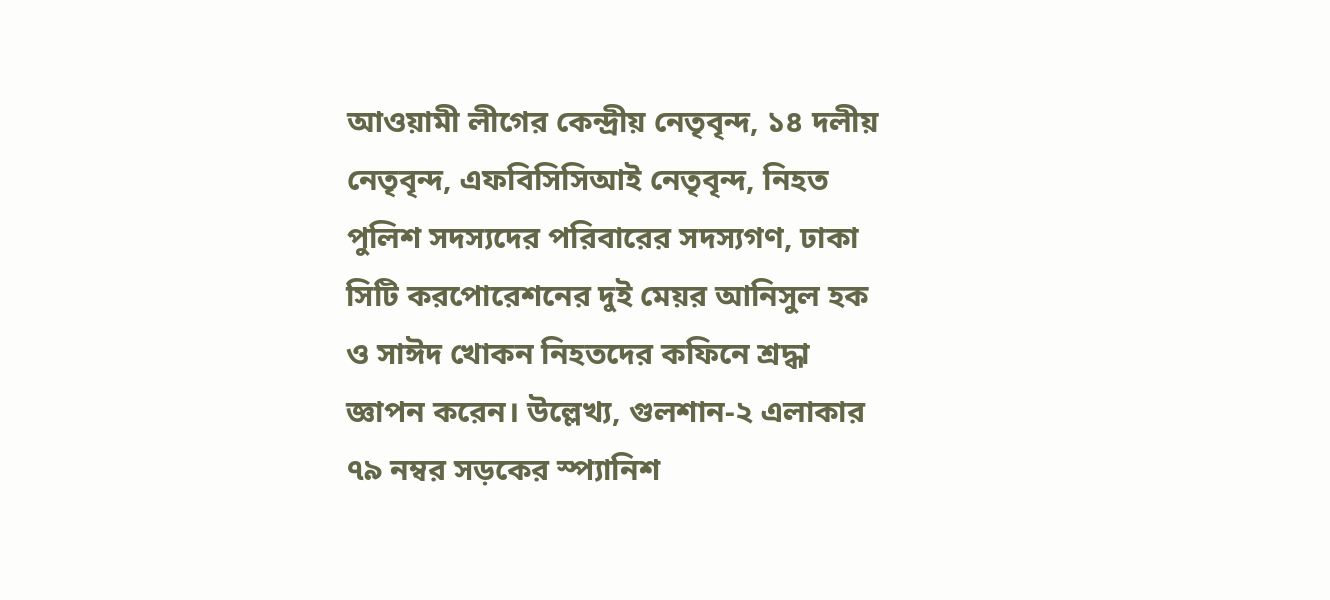আওয়ামী লীগের কেন্দ্রীয় নেতৃবৃন্দ, ১৪ দলীয় নেতৃবৃন্দ, এফবিসিসিআই নেতৃবৃন্দ, নিহত পুলিশ সদস্যদের পরিবারের সদস্যগণ, ঢাকা সিটি করপোরেশনের দুই মেয়র আনিসুল হক ও সাঈদ খোকন নিহতদের কফিনে শ্রদ্ধা জ্ঞাপন করেন। উল্লেখ্য, গুলশান-২ এলাকার ৭৯ নম্বর সড়কের স্প্যানিশ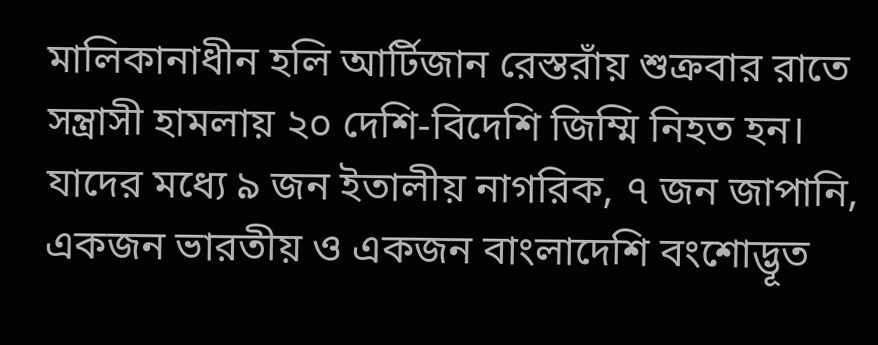মালিকানাধীন হলি আর্টিজান রেস্তরাঁয় শুক্রবার রাতে সন্ত্রাসী হামলায় ২০ দেশি-বিদেশি জিম্মি নিহত হন। যাদের মধ্যে ৯ জন ইতালীয় নাগরিক, ৭ জন জাপানি, একজন ভারতীয় ও একজন বাংলাদেশি বংশোদ্ভূত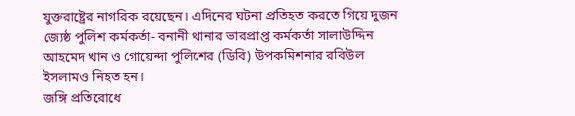যুক্তরাষ্ট্রের নাগরিক রয়েছেন। এদিনের ঘটনা প্রতিহত করতে গিয়ে দুজন জ্যেষ্ঠ পুলিশ কর্মকর্তা- বনানী থানার ভারপ্রাপ্ত কর্মকর্তা সালাউদ্দিন আহমেদ খান ও গোয়েন্দা পুলিশের (ডিবি) উপকমিশনার রবিউল ইসলামও নিহত হন।
জঙ্গি প্রতিরোধে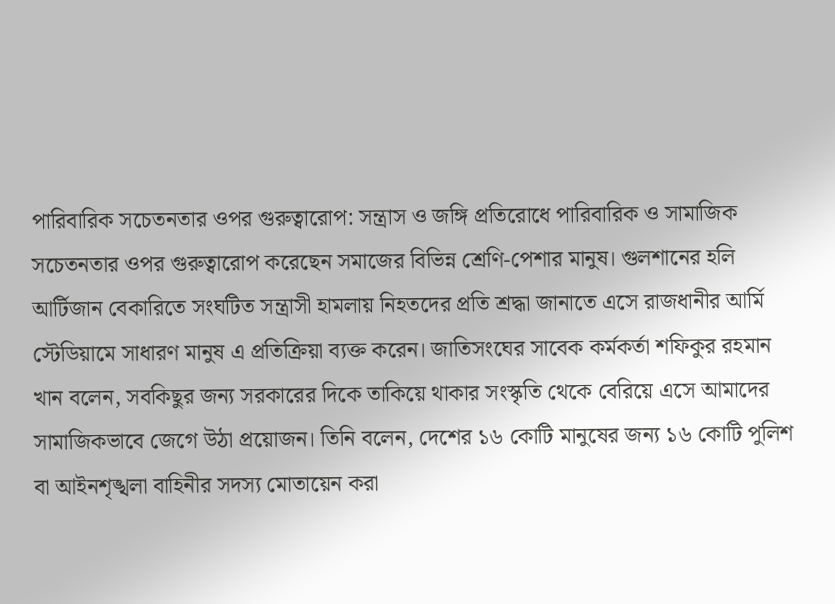পারিবারিক সচেতনতার ওপর গুরুত্বারোপ: সন্ত্রাস ও জঙ্গি প্রতিরোধে পারিবারিক ও সামাজিক সচেতনতার ওপর গুরুত্বারোপ করেছেন সমাজের বিভিন্ন শ্রেণি-পেশার মানুষ। গুলশানের হলি আর্টিজান বেকারিতে সংঘটিত সন্ত্রাসী হামলায় নিহতদের প্রতি শ্রদ্ধা জানাতে এসে রাজধানীর আর্মি স্টেডিয়ামে সাধারণ মানুষ এ প্রতিক্রিয়া ব্যক্ত করেন। জাতিসংঘের সাবেক কর্মকর্তা শফিকুর রহমান খান বলেন, সবকিছুর জন্য সরকারের দিকে তাকিয়ে থাকার সংস্কৃতি থেকে বেরিয়ে এসে আমাদের সামাজিকভাবে জেগে উঠা প্রয়োজন। তিনি বলেন, দেশের ১৬ কোটি মানুষের জন্য ১৬ কোটি পুলিশ বা আইনশৃঙ্খলা বাহিনীর সদস্য মোতায়েন করা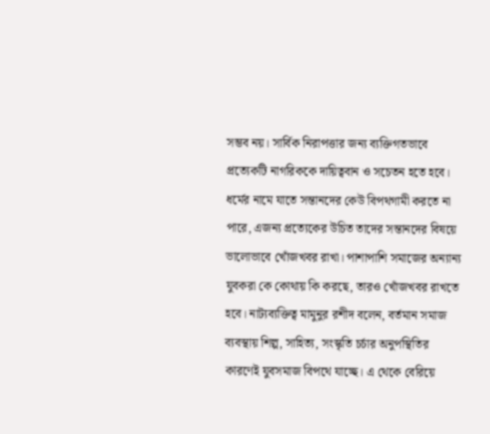সম্ভব নয়। সার্বিক নিরাপত্তার জন্য ব্যক্তিগতভাবে প্রত্যেকটি নাগরিককে দায়িত্ববান ও সচেতন হতে হবে। ধর্মের নামে যাতে সন্তানদের কেউ বিপথগামী করতে না পারে, এজন্য প্রত্যেকের উচিত তাদের সন্তানদের বিষয়ে ভালোভাবে খোঁজখবর রাখা। পাশাপাশি সমাজের অন্যান্য যুবকরা কে কোথায় কি করছে, তারও খোঁজখবর রাখতে হবে। নাট্যব্যক্তিত্ব মামুনুর রশীদ বলেন, বর্তমান সমাজ ব্যবস্থায় শিল্প, সাহিত্য, সংস্কৃতি চর্চার অনুপস্থিতির কারণেই যুবসমাজ বিপথে যাচ্ছে। এ থেকে বেরিয়ে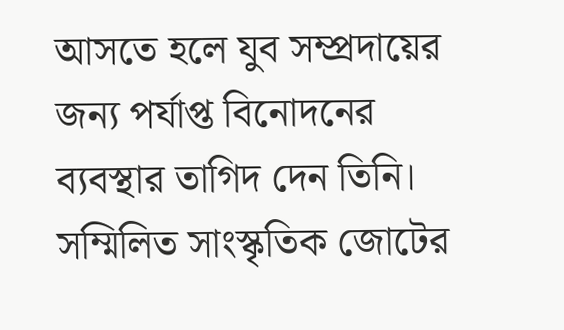আসতে হলে যুব সম্প্রদায়ের জন্য পর্যাপ্ত বিনোদনের ব্যবস্থার তাগিদ দেন তিনি। সম্মিলিত সাংস্কৃতিক জোটের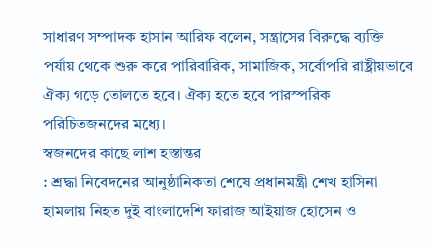সাধারণ সম্পাদক হাসান আরিফ বলেন, সন্ত্রাসের বিরুদ্ধে ব্যক্তি পর্যায় থেকে শুরু করে পারিবারিক, সামাজিক, সর্বোপরি রাষ্ট্রীয়ভাবে ঐক্য গড়ে তোলতে হবে। ঐক্য হতে হবে পারস্পরিক পরিচিতজনদের মধ্যে।
স্বজনদের কাছে লাশ হস্তান্তর
: শ্রদ্ধা নিবেদনের আনুষ্ঠানিকতা শেষে প্রধানমন্ত্রী শেখ হাসিনা হামলায় নিহত দুই বাংলাদেশি ফারাজ আইয়াজ হোসেন ও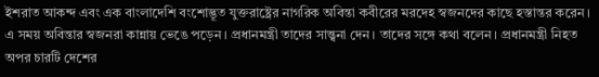ইশরাত আকন্দ এবং এক বাংলাদেশি বংশোদ্ভূত যুক্তরাষ্ট্রের নাগরিক অবিন্তা কবীরের মরদেহ স্বজনদের কাছে হস্তান্তর করেন। এ সময় অবিন্তার স্বজনরা কান্নায় ভেঙে পড়েন। প্রধানমন্ত্রী তাদের সান্ত্বনা দেন। তাদের সঙ্গে কথা বলেন। প্রধানমন্ত্রী নিহত অপর চারটি দেশের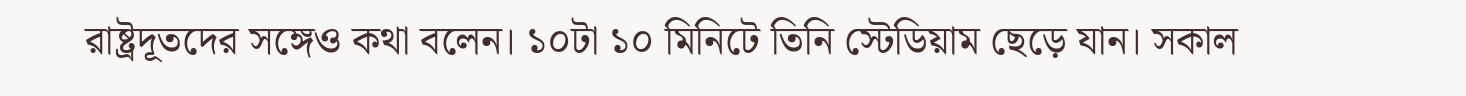রাষ্ট্রদূতদের সঙ্গেও কথা বলেন। ১০টা ১০ মিনিটে তিনি স্টেডিয়াম ছেড়ে যান। সকাল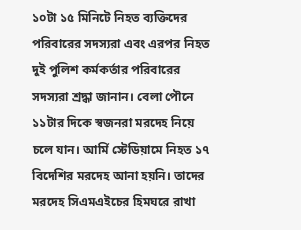১০টা ১৫ মিনিটে নিহত ব্যক্তিদের পরিবারের সদস্যরা এবং এরপর নিহত দুই পুলিশ কর্মকর্তার পরিবারের সদস্যরা শ্রদ্ধা জানান। বেলা পৌনে ১১টার দিকে স্বজনরা মরদেহ নিয়ে চলে যান। আর্মি স্টেডিয়ামে নিহত ১৭ বিদেশির মরদেহ আনা হয়নি। তাদের মরদেহ সিএমএইচের হিমঘরে রাখা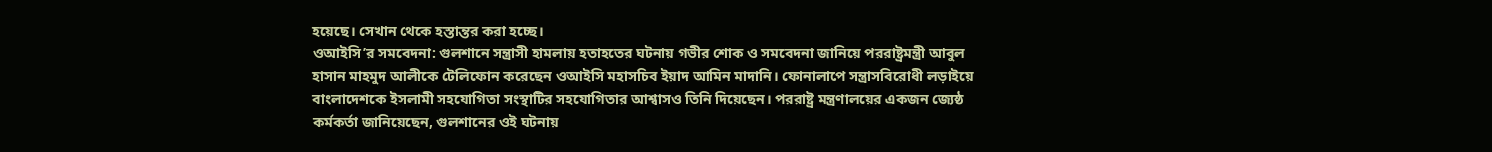হয়েছে। সেখান থেকে হস্তান্তর করা হচ্ছে।
ওআইসি’র সমবেদনা: গুলশানে সন্ত্রাসী হামলায় হতাহতের ঘটনায় গভীর শোক ও সমবেদনা জানিয়ে পররাষ্ট্রমন্ত্রী আবুল হাসান মাহমুদ আলীকে টেলিফোন করেছেন ওআইসি মহাসচিব ইয়াদ আমিন মাদানি। ফোনালাপে সন্ত্রাসবিরোধী লড়াইয়ে বাংলাদেশকে ইসলামী সহযোগিতা সংস্থাটির সহযোগিতার আশ্বাসও তিনি দিয়েছেন। পররাষ্ট্র মন্ত্রণালয়ের একজন জ্যেষ্ঠ কর্মকর্তা জানিয়েছেন, গুলশানের ওই ঘটনায়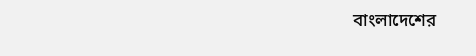বাংলাদেশের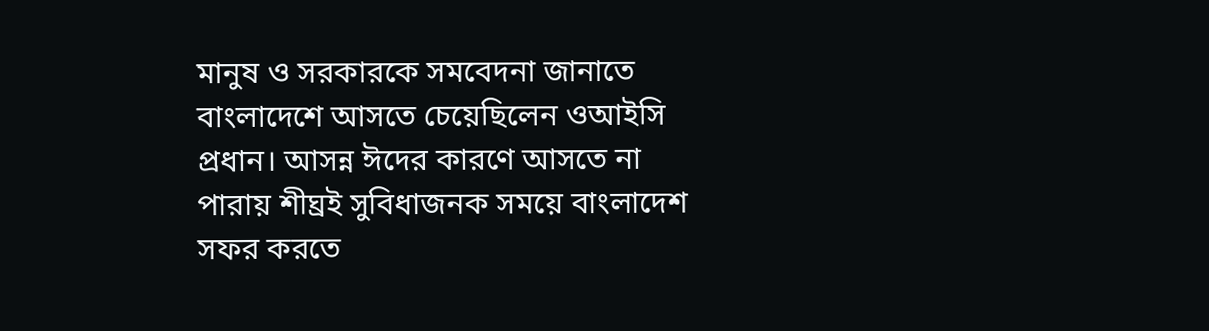মানুষ ও সরকারকে সমবেদনা জানাতে বাংলাদেশে আসতে চেয়েছিলেন ওআইসি প্রধান। আসন্ন ঈদের কারণে আসতে না পারায় শীঘ্রই সুবিধাজনক সময়ে বাংলাদেশ সফর করতে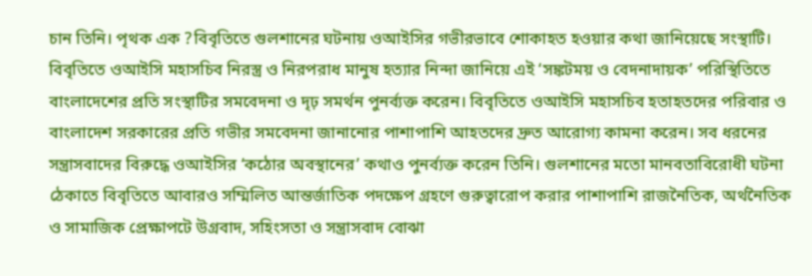চান তিনি। পৃথক এক ?বিবৃতিতে গুলশানের ঘটনায় ওআইসির গভীরভাবে শোকাহত হওয়ার কথা জানিয়েছে সংস্থাটি। বিবৃতিতে ওআইসি মহাসচিব নিরস্ত্র ও নিরপরাধ মানুষ হত্যার নিন্দা জানিয়ে এই ‘সঙ্কটময় ও বেদনাদায়ক’ পরিস্থিতিতে বাংলাদেশের প্রতি সংস্থাটির সমবেদনা ও দৃঢ় সমর্থন পুনর্ব্যক্ত করেন। বিবৃতিতে ওআইসি মহাসচিব হতাহতদের পরিবার ও বাংলাদেশ সরকারের প্রতি গভীর সমবেদনা জানানোর পাশাপাশি আহতদের দ্রুত আরোগ্য কামনা করেন। সব ধরনের সন্ত্রাসবাদের বিরুদ্ধে ওআইসির ‘কঠোর অবস্থানের’ কথাও পুনর্ব্যক্ত করেন তিনি। গুলশানের মতো মানবতাবিরোধী ঘটনা ঠেকাতে বিবৃতিতে আবারও সম্মিলিত আন্তর্জাতিক পদক্ষেপ গ্রহণে গুরুত্বারোপ করার পাশাপাশি রাজনৈতিক, অর্থনৈতিক ও সামাজিক প্রেক্ষাপটে উগ্রবাদ, সহিংসতা ও সন্ত্রাসবাদ বোঝা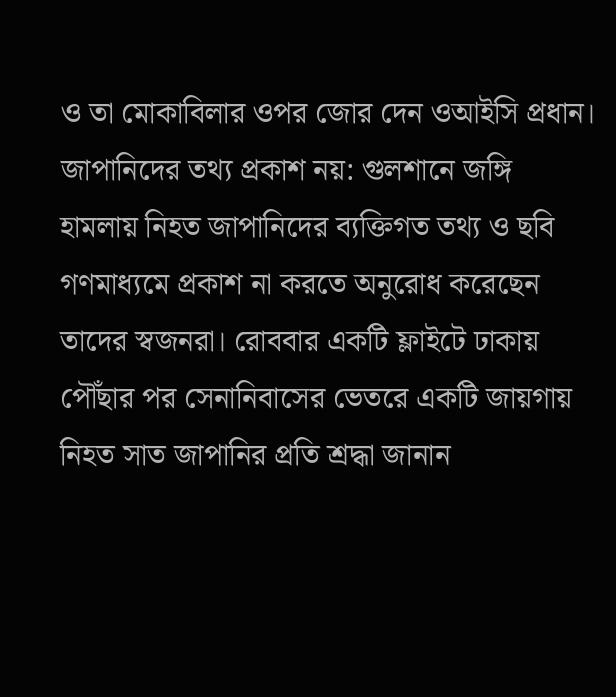ও তা মোকাবিলার ওপর জোর দেন ওআইসি প্রধান।
জাপানিদের তথ্য প্রকাশ নয়: গুলশানে জঙ্গি হামলায় নিহত জাপানিদের ব্যক্তিগত তথ্য ও ছবি গণমাধ্যমে প্রকাশ না করতে অনুরোধ করেছেন তাদের স্বজনরা। রোববার একটি ফ্লাইটে ঢাকায় পৌঁছার পর সেনানিবাসের ভেতরে একটি জায়গায় নিহত সাত জাপানির প্রতি শ্রদ্ধা জানান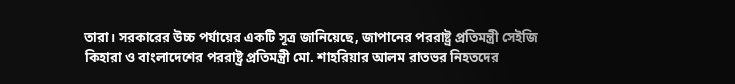তারা। সরকারের উচ্চ পর্যায়ের একটি সূত্র জানিয়েছে, জাপানের পররাষ্ট্র প্রতিমন্ত্রী সেইজি কিহারা ও বাংলাদেশের পররাষ্ট্র প্রতিমন্ত্রী মো. শাহরিয়ার আলম রাতভর নিহতদের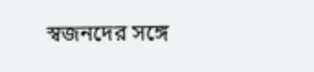স্বজনদের সঙ্গে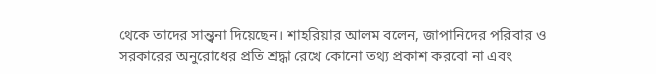থেকে তাদের সান্ত্বনা দিয়েছেন। শাহরিয়ার আলম বলেন, জাপানিদের পরিবার ও সরকারের অনুরোধের প্রতি শ্রদ্ধা রেখে কোনো তথ্য প্রকাশ করবো না এবং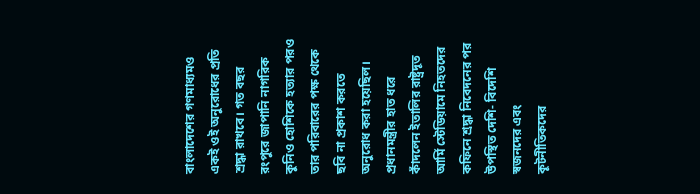বাংলাদেশের গণমাধ্যমও একই ওই অনুরোধের প্রতি শ্রদ্ধা রাখবে। গত বছর রংপুরে জাপানি নাগরিক কুনিও হোশিকে হত্যার পরও তার পরিবারের পক্ষ থেকে ছবি না প্রকাশ করতে অনুরোধ করা হয়েছিল।
প্রধানমন্ত্রীর হাত ধরে কাঁদলেন ইতালির রাষ্ট্রদূত
আর্মি স্টেডিয়ামে নিহতদের কফিনে শ্রদ্ধা নিবেদনের পর উপস্থিত দেশি- বিদেশি স্বজনদের এবং কূটনীতিকদের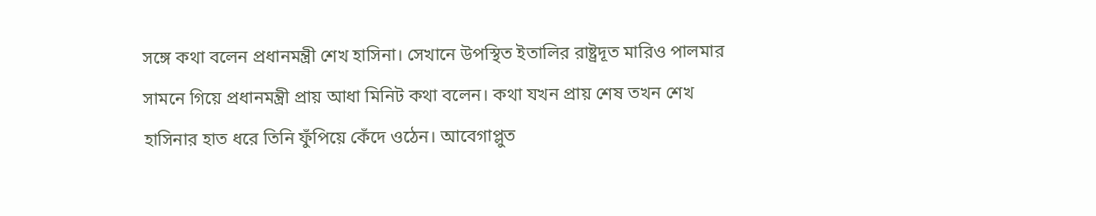সঙ্গে কথা বলেন প্রধানমন্ত্রী শেখ হাসিনা। সেখানে উপস্থিত ইতালির রাষ্ট্রদূত মারিও পালমার সামনে গিয়ে প্রধানমন্ত্রী প্রায় আধা মিনিট কথা বলেন। কথা যখন প্রায় শেষ তখন শেখ হাসিনার হাত ধরে তিনি ফুঁপিয়ে কেঁদে ওঠেন। আবেগাপ্লুত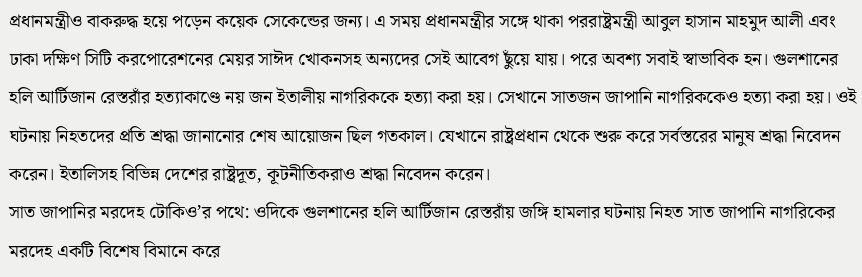প্রধানমন্ত্রীও বাকরুদ্ধ হয়ে পড়েন কয়েক সেকেন্ডের জন্য। এ সময় প্রধানমন্ত্রীর সঙ্গে থাকা পররাষ্ট্রমন্ত্রী আবুল হাসান মাহমুদ আলী এবং ঢাকা দক্ষিণ সিটি করপোরেশনের মেয়র সাঈদ খোকনসহ অন্যদের সেই আবেগ ছুঁয়ে যায়। পরে অবশ্য সবাই স্বাভাবিক হন। গুলশানের হলি আর্টিজান রেস্তরাঁর হত্যাকাণ্ডে নয় জন ইতালীয় নাগরিককে হত্যা করা হয়। সেখানে সাতজন জাপানি নাগরিককেও হত্যা করা হয়। ওই ঘটনায় নিহতদের প্রতি শ্রদ্ধা জানানোর শেষ আয়োজন ছিল গতকাল। যেখানে রাষ্ট্রপ্রধান থেকে শুরু করে সর্বস্তরের মানুষ শ্রদ্ধা নিবেদন করেন। ইতালিসহ বিভিন্ন দেশের রাষ্ট্রদূত, কূটনীতিকরাও শ্রদ্ধা নিবেদন করেন।
সাত জাপানির মরদেহ টোকিও’র পথে: ওদিকে গুলশানের হলি আর্টিজান রেস্তরাঁয় জঙ্গি হামলার ঘটনায় নিহত সাত জাপানি নাগরিকের মরদেহ একটি বিশেষ বিমানে করে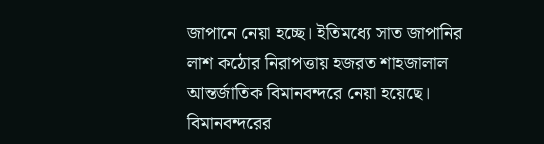জাপানে নেয়া হচ্ছে। ইতিমধ্যে সাত জাপানির লাশ কঠোর নিরাপত্তায় হজরত শাহজালাল আন্তর্জাতিক বিমানবন্দরে নেয়া হয়েছে। বিমানবন্দরের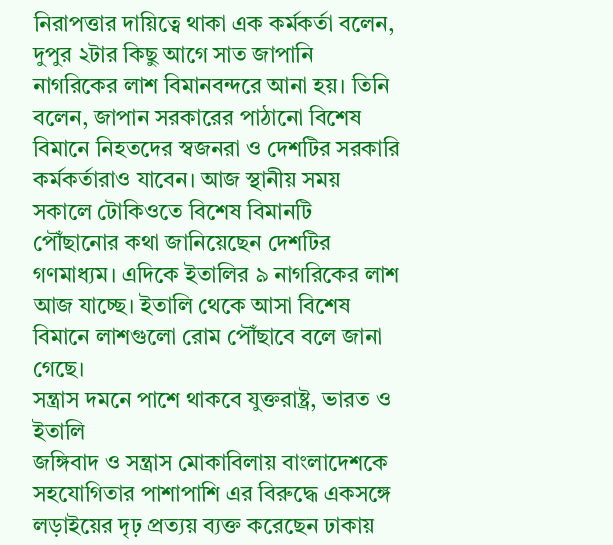নিরাপত্তার দায়িত্বে থাকা এক কর্মকর্তা বলেন, দুপুর ২টার কিছু আগে সাত জাপানি নাগরিকের লাশ বিমানবন্দরে আনা হয়। তিনি বলেন, জাপান সরকারের পাঠানো বিশেষ বিমানে নিহতদের স্বজনরা ও দেশটির সরকারি কর্মকর্তারাও যাবেন। আজ স্থানীয় সময় সকালে টোকিওতে বিশেষ বিমানটি পৌঁছানোর কথা জানিয়েছেন দেশটির গণমাধ্যম। এদিকে ইতালির ৯ নাগরিকের লাশ আজ যাচ্ছে। ইতালি থেকে আসা বিশেষ বিমানে লাশগুলো রোম পৌঁছাবে বলে জানা গেছে।
সন্ত্রাস দমনে পাশে থাকবে যুক্তরাষ্ট্র, ভারত ও ইতালি
জঙ্গিবাদ ও সন্ত্রাস মোকাবিলায় বাংলাদেশকে সহযোগিতার পাশাপাশি এর বিরুদ্ধে একসঙ্গে লড়াইয়ের দৃঢ় প্রত্যয় ব্যক্ত করেছেন ঢাকায়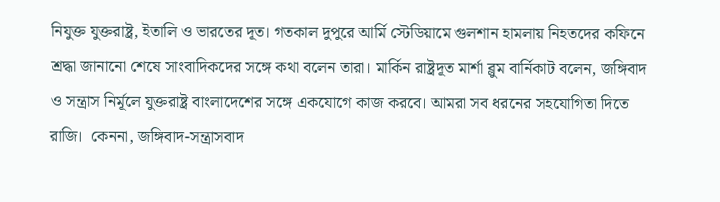নিযুক্ত যুক্তরাষ্ট্র, ইতালি ও ভারতের দূত। গতকাল দুপুরে আর্মি স্টেডিয়ামে গুলশান হামলায় নিহতদের কফিনে শ্রদ্ধা জানানো শেষে সাংবাদিকদের সঙ্গে কথা বলেন তারা। মার্কিন রাষ্ট্রদূত মার্শা ব্লুম বার্নিকাট বলেন, জঙ্গিবাদ ও সন্ত্রাস নির্মূলে যুক্তরাষ্ট্র বাংলাদেশের সঙ্গে একযোগে কাজ করবে। আমরা সব ধরনের সহযোগিতা দিতে রাজি।  কেননা, জঙ্গিবাদ-সন্ত্রাসবাদ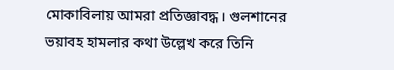মোকাবিলায় আমরা প্রতিজ্ঞাবদ্ধ। গুলশানের ভয়াবহ হামলার কথা উল্লেখ করে তিনি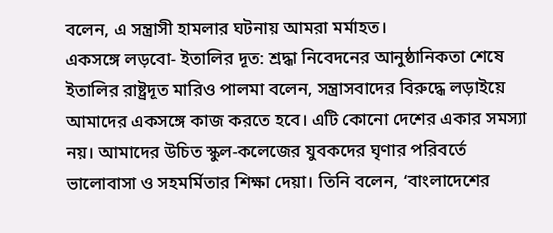বলেন, এ সন্ত্রাসী হামলার ঘটনায় আমরা মর্মাহত।
একসঙ্গে লড়বো- ইতালির দূত: শ্রদ্ধা নিবেদনের আনুষ্ঠানিকতা শেষে ইতালির রাষ্ট্রদূত মারিও পালমা বলেন, সন্ত্রাসবাদের বিরুদ্ধে লড়াইয়ে আমাদের একসঙ্গে কাজ করতে হবে। এটি কোনো দেশের একার সমস্যা নয়। আমাদের উচিত স্কুল-কলেজের যুবকদের ঘৃণার পরিবর্তে ভালোবাসা ও সহমর্মিতার শিক্ষা দেয়া। তিনি বলেন, ‘বাংলাদেশের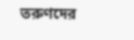তরুণদের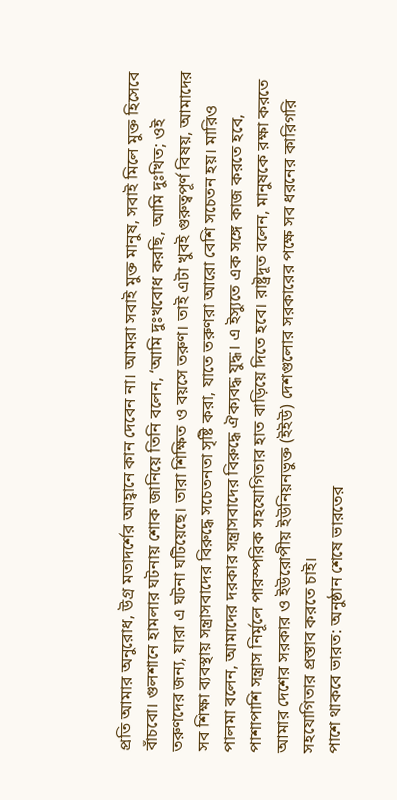প্রতি আমার অনুরোধ, উগ্র মতাদর্শের আহ্বানে কান দেবেন না। আমরা সবাই মুক্ত মানুষ, সবাই মিলে মুক্ত হিসেবে বাঁচবো। গুলশানে হামলার ঘটনায় শোক জানিয়ে তিনি বলেন, ‘আমি দুঃখবোধ করছি, আমি দুঃখিত; ওই তরুণদের জন্য, যারা এ ঘটনা ঘটিয়েছে। তারা শিক্ষিত ও বয়সে তরুণ। তাই এটা খুবই গুরুত্বপূর্ণ বিষয়, আমাদের সব শিক্ষা ব্যবস্থায় সন্ত্রাসবাদের বিরুদ্ধে সচেতনতা সৃষ্টি করা, যাতে তরুণরা আরো বেশি সচেতন হয়। মারিও পালমা বলেন, আমাদের দরকার সন্ত্রাসবাদের বিরুদ্ধে ঐক্যবদ্ধ যুদ্ধ। এ ইস্যুতে এক সঙ্গে কাজ করতে হবে, পাশাপাশি সন্ত্রাস নির্মূলে পারস্পরিক সহযোগিতার হাত বাড়িয়ে দিতে হবে। রাষ্ট্রদূত বলেন, মানুষকে রক্ষা করতে আমার দেশের সরকার ও ইউরোপীয় ইউনিয়নভুক্ত (ইইউ) দেশগুলোর সরকারের পক্ষে সব ধরনের কারিগরি সহযোগিতার প্রস্তাব করতে চাই।
পাশে থাকবে ভারত: অনুষ্ঠান শেষে ভারতের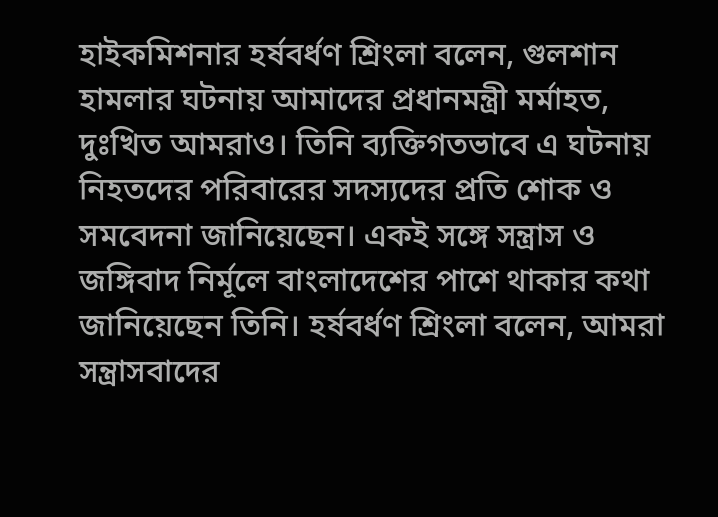হাইকমিশনার হর্ষবর্ধণ শ্রিংলা বলেন, গুলশান হামলার ঘটনায় আমাদের প্রধানমন্ত্রী মর্মাহত, দুঃখিত আমরাও। তিনি ব্যক্তিগতভাবে এ ঘটনায় নিহতদের পরিবারের সদস্যদের প্রতি শোক ও সমবেদনা জানিয়েছেন। একই সঙ্গে সন্ত্রাস ও জঙ্গিবাদ নির্মূলে বাংলাদেশের পাশে থাকার কথা জানিয়েছেন তিনি। হর্ষবর্ধণ শ্রিংলা বলেন, আমরা সন্ত্রাসবাদের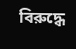বিরুদ্ধে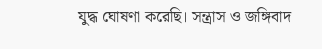যুদ্ধ ঘোষণা করেছি। সন্ত্রাস ও জঙ্গিবাদ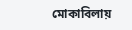মোকাবিলায়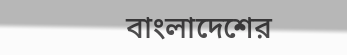বাংলাদেশের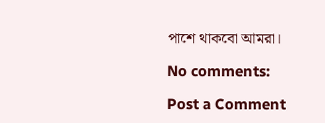পাশে থাকবো আমরা।

No comments:

Post a Comment